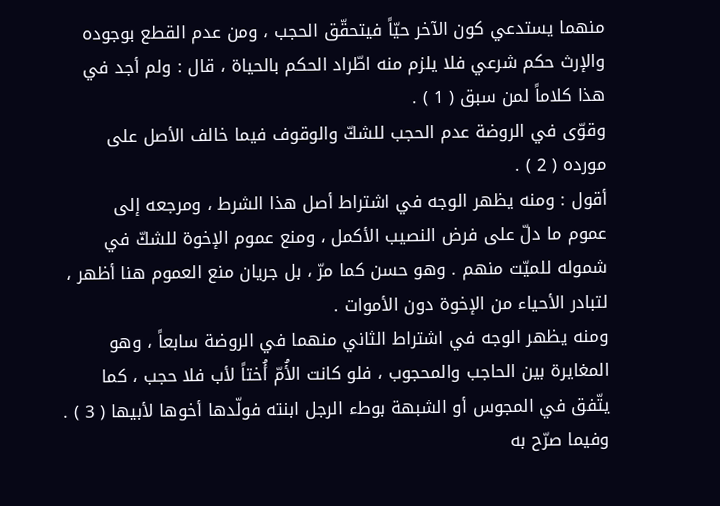منهما يستدعي كون الآخر حيّاً فيتحقّق الحجب ، ومن عدم القطع بوجوده
والإرث حكم شرعي فلا يلزم منه اطّراد الحكم بالحياة ، قال : ولم أجد في
هذا كلاماً لمن سبق ( 1 ) .
وقوّى في الروضة عدم الحجب للشكّ والوقوف فيما خالف الأصل على
مورده ( 2 ) .
أقول : ومنه يظهر الوجه في اشتراط أصل هذا الشرط ، ومرجعه إلى
عموم ما دلّ على فرض النصيب الأكمل ، ومنع عموم الإخوة للشكّ في
شموله للميّت منهم . وهو حسن كما مرّ ، بل جريان منع العموم هنا أظهر ،
لتبادر الأحياء من الإخوة دون الأموات .
ومنه يظهر الوجه في اشتراط الثاني منهما في الروضة سابعاً ، وهو
المغايرة بين الحاجب والمحجوب ، فلو كانت الأُمّ أُختاً لأب فلا حجب ، كما
يتّفق في المجوس أو الشبهة بوطء الرجل ابنته فولّدها أخوها لأبيها ( 3 ) .
وفيما صرّح به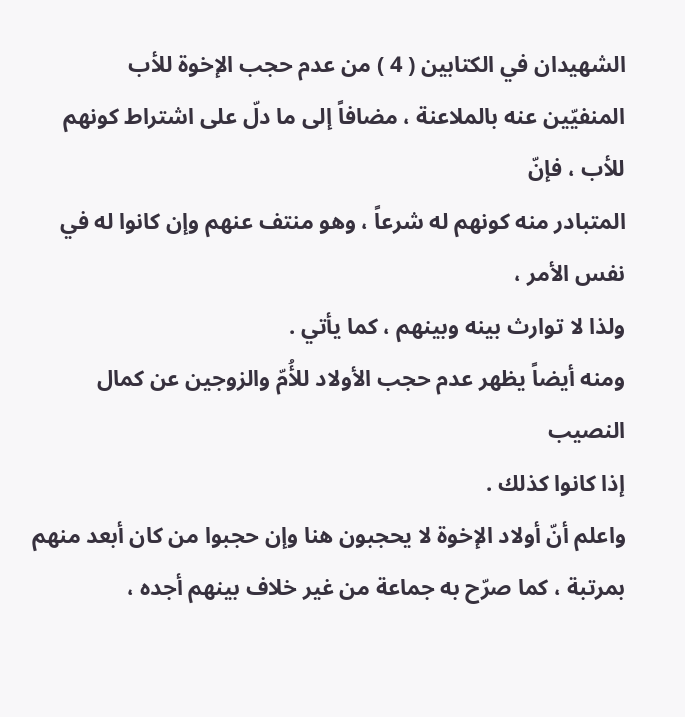الشهيدان في الكتابين ( 4 ) من عدم حجب الإخوة للأب
المنفيّين عنه بالملاعنة ، مضافاً إلى ما دلّ على اشتراط كونهم للأب ، فإنّ
المتبادر منه كونهم له شرعاً ، وهو منتف عنهم وإن كانوا له في نفس الأمر ،
ولذا لا توارث بينه وبينهم ، كما يأتي .
ومنه أيضاً يظهر عدم حجب الأولاد للأُمّ والزوجين عن كمال النصيب
إذا كانوا كذلك .
واعلم أنّ أولاد الإخوة لا يحجبون هنا وإن حجبوا من كان أبعد منهم
بمرتبة ، كما صرّح به جماعة من غير خلاف بينهم أجده ،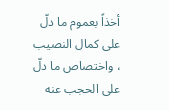أخذاً بعموم ما دلّ
على كمال النصيب ، واختصاص ما دلّ على الحجب عنه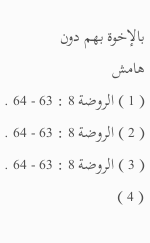بالإخوة بهم دون
هامش
( 1 ) الروضة 8 : 63 - 64 .
( 2 ) الروضة 8 : 63 - 64 .
( 3 ) الروضة 8 : 63 - 64 .
( 4 )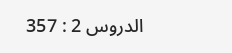الدروس 2 : 357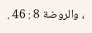، والروضة 8 : 46 .